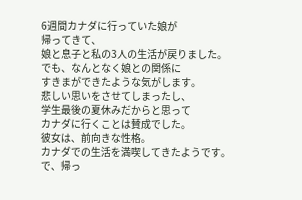6週間カナダに行っていた娘が
帰ってきて、
娘と息子と私の3人の生活が戻りました。
でも、なんとなく娘との関係に
すきまができたような気がします。
悲しい思いをさせてしまったし、
学生最後の夏休みだからと思って
カナダに行くことは賛成でした。
彼女は、前向きな性格。
カナダでの生活を満喫してきたようです。
で、帰っ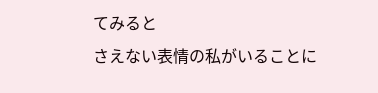てみると
さえない表情の私がいることに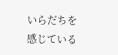いらだちを感じている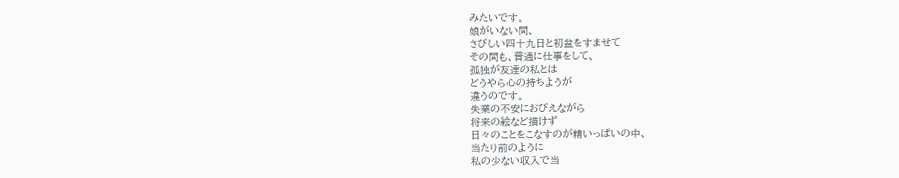みたいです。
娘がいない間、
さびしい四十九日と初盆をすませて
その間も、普通に仕事をして、
孤独が友達の私とは
どうやら心の持ちようが
違うのです。
失業の不安におびえながら
将来の絵など描けず
日々のことをこなすのが精いっぱいの中、
当たり前のように
私の少ない収入で当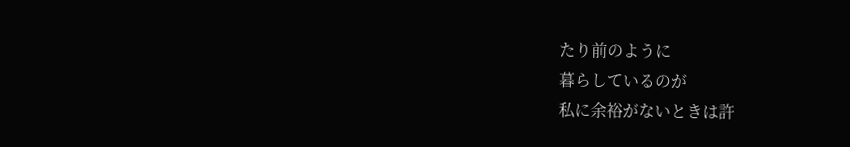たり前のように
暮らしているのが
私に余裕がないときは許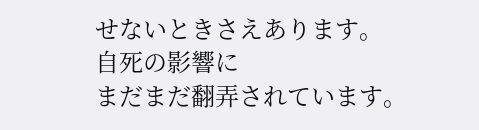せないときさえあります。
自死の影響に
まだまだ翻弄されています。